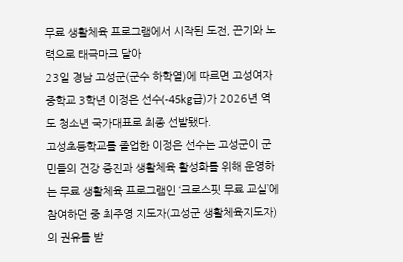무료 생활체육 프로그램에서 시작된 도전, 끈기와 노력으로 태극마크 달아
23일 경남 고성군(군수 하학열)에 따르면 고성여자중학교 3학년 이정은 선수(-45kg급)가 2026년 역도 청소년 국가대표로 최종 선발됐다.
고성초등학교를 졸업한 이정은 선수는 고성군이 군민들의 건강 증진과 생활체육 활성화를 위해 운영하는 무료 생활체육 프로그램인 ‘크로스핏 무료 교실’에 참여하던 중 최주영 지도자(고성군 생활체육지도자)의 권유를 받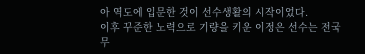아 역도에 입문한 것이 선수생활의 시작이었다.
이후 꾸준한 노력으로 기량을 키운 이정은 선수는 전국 무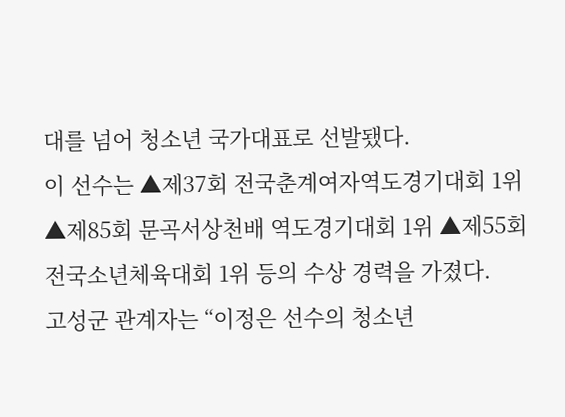대를 넘어 청소년 국가대표로 선발됐다.
이 선수는 ▲제37회 전국춘계여자역도경기대회 1위 ▲제85회 문곡서상천배 역도경기대회 1위 ▲제55회 전국소년체육대회 1위 등의 수상 경력을 가졌다.
고성군 관계자는 “이정은 선수의 청소년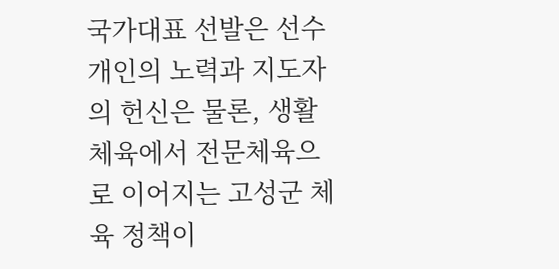국가대표 선발은 선수 개인의 노력과 지도자의 헌신은 물론, 생활체육에서 전문체육으로 이어지는 고성군 체육 정책이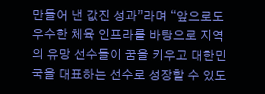만들어 낸 값진 성과”라며 “앞으로도 우수한 체육 인프라를 바탕으로 지역의 유망 선수들이 꿈을 키우고 대한민국을 대표하는 선수로 성장할 수 있도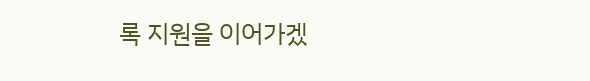록 지원을 이어가겠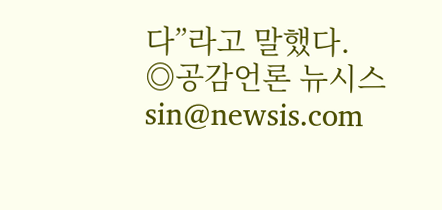다”라고 말했다.
◎공감언론 뉴시스 sin@newsis.com